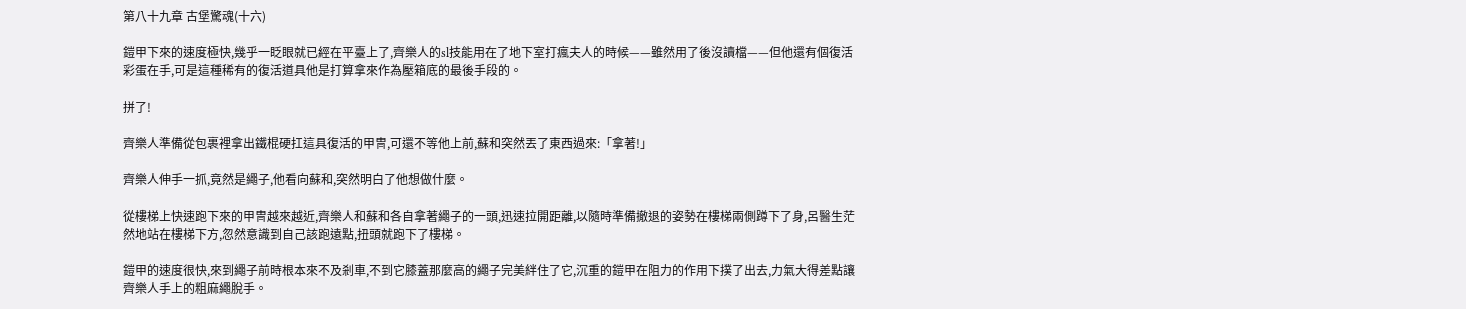第八十九章 古堡驚魂(十六)

鎧甲下來的速度極快,幾乎一眨眼就已經在平臺上了,齊樂人的sl技能用在了地下室打瘋夫人的時候——雖然用了後沒讀檔——但他還有個復活彩蛋在手,可是這種稀有的復活道具他是打算拿來作為壓箱底的最後手段的。

拼了!

齊樂人準備從包裹裡拿出鐵棍硬扛這具復活的甲冑,可還不等他上前,蘇和突然丟了東西過來:「拿著!」

齊樂人伸手一抓,竟然是繩子,他看向蘇和,突然明白了他想做什麼。

從樓梯上快速跑下來的甲冑越來越近,齊樂人和蘇和各自拿著繩子的一頭,迅速拉開距離,以隨時準備撤退的姿勢在樓梯兩側蹲下了身,呂醫生茫然地站在樓梯下方,忽然意識到自己該跑遠點,扭頭就跑下了樓梯。

鎧甲的速度很快,來到繩子前時根本來不及剎車,不到它膝蓋那麼高的繩子完美絆住了它,沉重的鎧甲在阻力的作用下撲了出去,力氣大得差點讓齊樂人手上的粗麻繩脫手。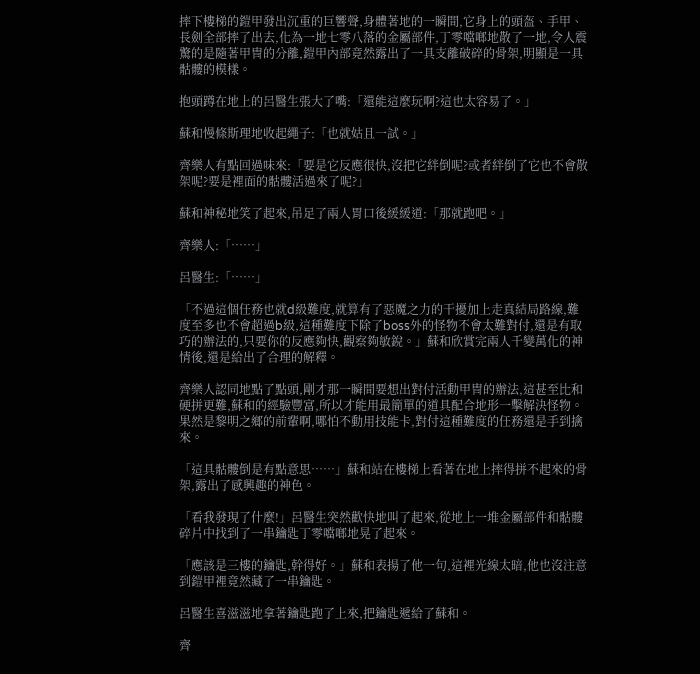摔下樓梯的鎧甲發出沉重的巨響聲,身體著地的一瞬間,它身上的頭盔、手甲、長劍全部摔了出去,化為一地七零八落的金屬部件,丁零噹啷地散了一地,令人震驚的是隨著甲冑的分離,鎧甲內部竟然露出了一具支離破碎的骨架,明顯是一具骷髏的模樣。

抱頭蹲在地上的呂醫生張大了嘴:「還能這麼玩啊?這也太容易了。」

蘇和慢條斯理地收起繩子:「也就姑且一試。」

齊樂人有點回過味來:「要是它反應很快,沒把它絆倒呢?或者絆倒了它也不會散架呢?要是裡面的骷髏活過來了呢?」

蘇和神秘地笑了起來,吊足了兩人胃口後緩緩道:「那就跑吧。」

齊樂人:「……」

呂醫生:「……」

「不過這個任務也就d級難度,就算有了惡魔之力的干擾加上走真結局路線,難度至多也不會超過b級,這種難度下除了boss外的怪物不會太難對付,還是有取巧的辦法的,只要你的反應夠快,觀察夠敏銳。」蘇和欣賞完兩人千變萬化的神情後,還是給出了合理的解釋。

齊樂人認同地點了點頭,剛才那一瞬間要想出對付活動甲冑的辦法,這甚至比和硬拼更難,蘇和的經驗豐富,所以才能用最簡單的道具配合地形一擊解決怪物。果然是黎明之鄉的前輩啊,哪怕不動用技能卡,對付這種難度的任務還是手到擒來。

「這具骷髏倒是有點意思……」蘇和站在樓梯上看著在地上摔得拼不起來的骨架,露出了感興趣的神色。

「看我發現了什麼!」呂醫生突然歡快地叫了起來,從地上一堆金屬部件和骷髏碎片中找到了一串鑰匙丁零噹啷地晃了起來。

「應該是三樓的鑰匙,幹得好。」蘇和表揚了他一句,這裡光線太暗,他也沒注意到鎧甲裡竟然藏了一串鑰匙。

呂醫生喜滋滋地拿著鑰匙跑了上來,把鑰匙遞給了蘇和。

齊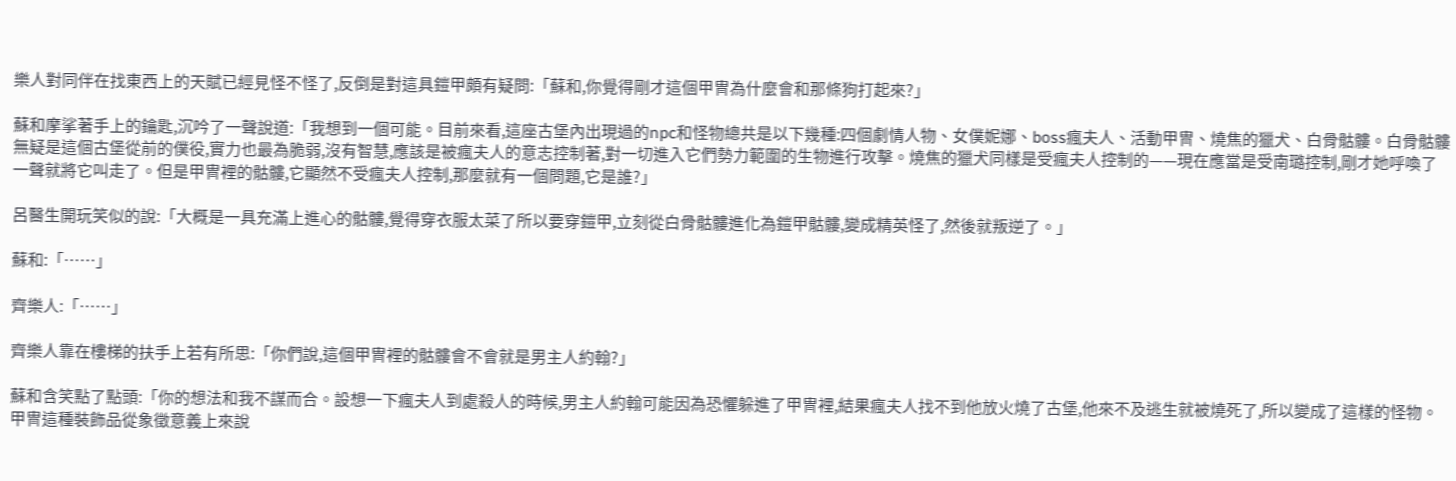樂人對同伴在找東西上的天賦已經見怪不怪了,反倒是對這具鎧甲頗有疑問:「蘇和,你覺得剛才這個甲冑為什麼會和那條狗打起來?」

蘇和摩挲著手上的鑰匙,沉吟了一聲說道:「我想到一個可能。目前來看,這座古堡內出現過的npc和怪物總共是以下幾種:四個劇情人物、女僕妮娜、boss瘋夫人、活動甲冑、燒焦的獵犬、白骨骷髏。白骨骷髏無疑是這個古堡從前的僕役,實力也最為脆弱,沒有智慧,應該是被瘋夫人的意志控制著,對一切進入它們勢力範圍的生物進行攻擊。燒焦的獵犬同樣是受瘋夫人控制的——現在應當是受南璐控制,剛才她呼喚了一聲就將它叫走了。但是甲冑裡的骷髏,它顯然不受瘋夫人控制,那麼就有一個問題,它是誰?」

呂醫生開玩笑似的說:「大概是一具充滿上進心的骷髏,覺得穿衣服太菜了所以要穿鎧甲,立刻從白骨骷髏進化為鎧甲骷髏,變成精英怪了,然後就叛逆了。」

蘇和:「……」

齊樂人:「……」

齊樂人靠在樓梯的扶手上若有所思:「你們說,這個甲冑裡的骷髏會不會就是男主人約翰?」

蘇和含笑點了點頭:「你的想法和我不謀而合。設想一下瘋夫人到處殺人的時候,男主人約翰可能因為恐懼躲進了甲冑裡,結果瘋夫人找不到他放火燒了古堡,他來不及逃生就被燒死了,所以變成了這樣的怪物。甲冑這種裝飾品從象徵意義上來說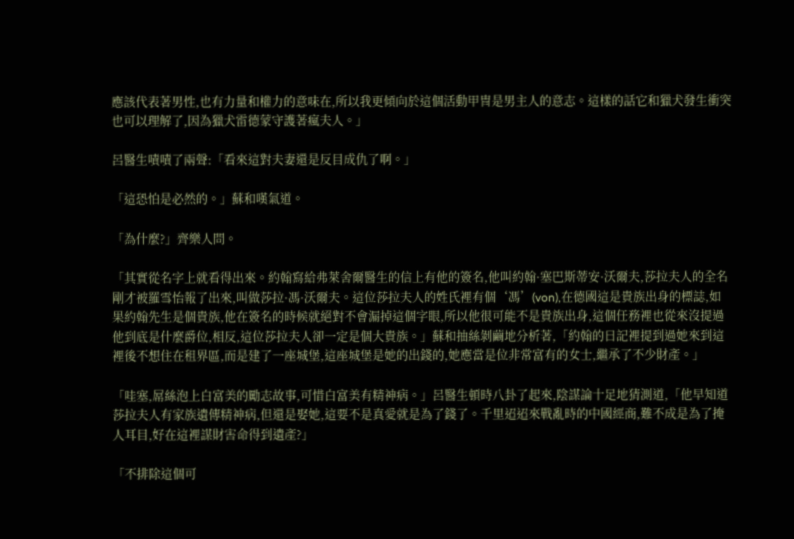應該代表著男性,也有力量和權力的意味在,所以我更傾向於這個活動甲冑是男主人的意志。這樣的話它和獵犬發生衝突也可以理解了,因為獵犬雷德蒙守護著瘋夫人。」

呂醫生嘖嘖了兩聲:「看來這對夫妻還是反目成仇了啊。」

「這恐怕是必然的。」蘇和嘆氣道。

「為什麼?」齊樂人問。

「其實從名字上就看得出來。約翰寫給弗萊舍爾醫生的信上有他的簽名,他叫約翰·塞巴斯蒂安·沃爾夫,莎拉夫人的全名剛才被羅雪怡報了出來,叫做莎拉·馮·沃爾夫。這位莎拉夫人的姓氏裡有個‘馮’(von),在德國這是貴族出身的標誌,如果約翰先生是個貴族,他在簽名的時候就絕對不會漏掉這個字眼,所以他很可能不是貴族出身,這個任務裡也從來沒提過他到底是什麼爵位,相反,這位莎拉夫人卻一定是個大貴族。」蘇和抽絲剝繭地分析著,「約翰的日記裡提到過她來到這裡後不想住在租界區,而是建了一座城堡,這座城堡是她的出錢的,她應當是位非常富有的女士,繼承了不少財產。」

「哇塞,屌絲泡上白富美的勵志故事,可惜白富美有精神病。」呂醫生頓時八卦了起來,陰謀論十足地猜測道,「他早知道莎拉夫人有家族遺傳精神病,但還是娶她,這要不是真愛就是為了錢了。千里迢迢來戰亂時的中國經商,難不成是為了掩人耳目,好在這裡謀財害命得到遺產?」

「不排除這個可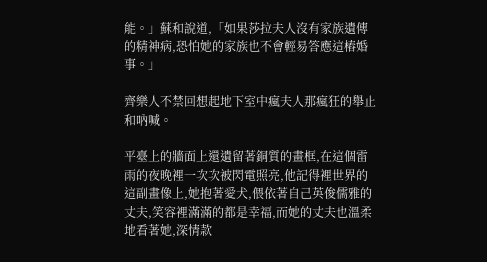能。」蘇和說道,「如果莎拉夫人沒有家族遺傳的精神病,恐怕她的家族也不會輕易答應這樁婚事。」

齊樂人不禁回想起地下室中瘋夫人那瘋狂的舉止和吶喊。

平臺上的牆面上還遺留著銅質的畫框,在這個雷雨的夜晚裡一次次被閃電照亮,他記得裡世界的這副畫像上,她抱著愛犬,偎依著自己英俊儒雅的丈夫,笑容裡滿滿的都是幸福,而她的丈夫也溫柔地看著她,深情款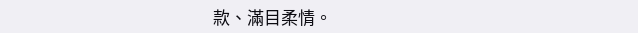款、滿目柔情。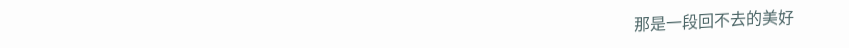那是一段回不去的美好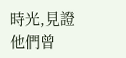時光,見證他們曾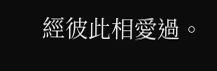經彼此相愛過。